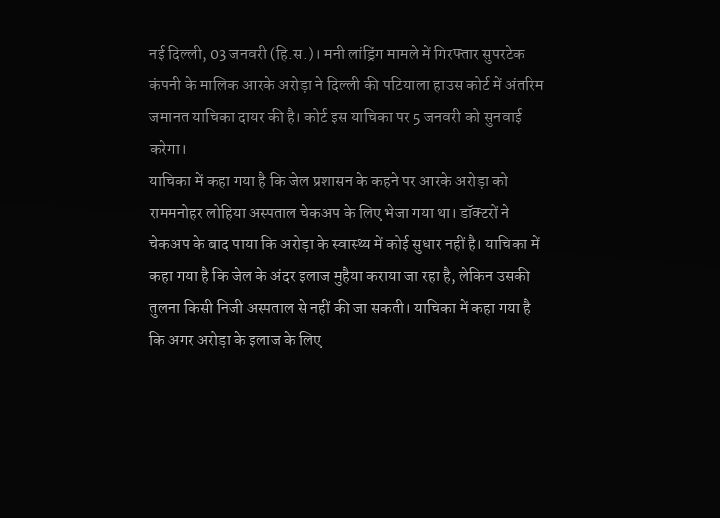नई दिल्ली, 03 जनवरी (हि.स.)। मनी लांड्रिंग मामले में गिरफ्तार सुपरटेक कंपनी के मालिक आरके अरोड़ा ने दिल्ली की पटियाला हाउस कोर्ट में अंतरिम जमानत याचिका दायर की है। कोर्ट इस याचिका पर 5 जनवरी को सुनवाई करेगा।
याचिका में कहा गया है कि जेल प्रशासन के कहने पर आरके अरोड़ा को राममनोहर लोहिया अस्पताल चेकअप के लिए भेजा गया था। डॉक्टरों ने चेकअप के बाद पाया कि अरोड़ा के स्वास्थ्य में कोई सुधार नहीं है। याचिका में कहा गया है कि जेल के अंदर इलाज मुहैया कराया जा रहा है, लेकिन उसकी तुलना किसी निजी अस्पताल से नहीं की जा सकती। याचिका में कहा गया है कि अगर अरोड़ा के इलाज के लिए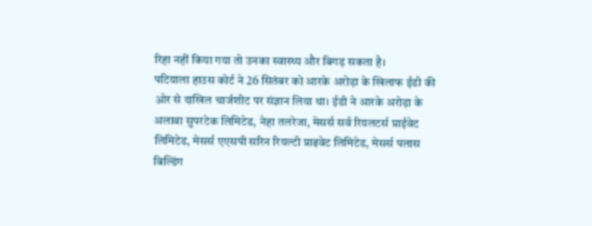रिहा नहीं किया गया तो उनका स्वास्थ्य और बिगड़ सकता है।
पटियाला हाउस कोर्ट ने 26 सितंबर को आरके अरोड़ा के खिलाफ ईडी की ओर से दाखिल चार्जशीट पर संज्ञान लिया था। ईडी ने आरके अरोड़ा के अलावा सुपरटेक लिमिटेड, नेहा तलरेजा, मेसर्स सर्व रियलटर्स प्राईवेट लिमिटेड, मेसर्स एएसपी सरिन रियल्टी प्राइवेट लिमिटेड, मेसर्स पलास बिल्डिंग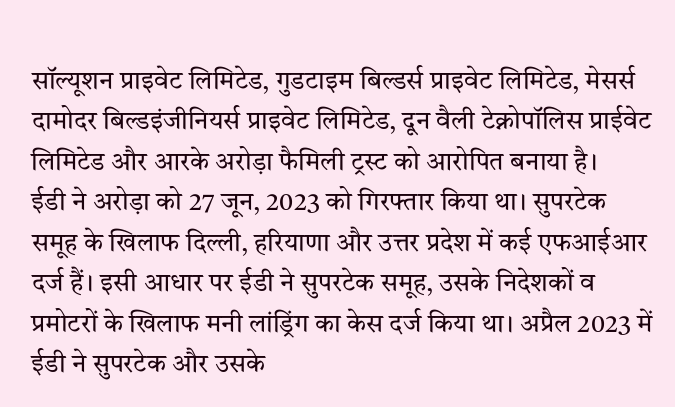सॉल्यूशन प्राइवेट लिमिटेड, गुडटाइम बिल्डर्स प्राइवेट लिमिटेड, मेसर्स दामोदर बिल्डइंजीनियर्स प्राइवेट लिमिटेड, दून वैली टेक्नोपॉलिस प्राईवेट लिमिटेड और आरके अरोड़ा फैमिली ट्रस्ट को आरोपित बनाया है।
ईडी ने अरोड़ा को 27 जून, 2023 को गिरफ्तार किया था। सुपरटेक समूह के खिलाफ दिल्ली, हरियाणा और उत्तर प्रदेश में कई एफआईआर दर्ज हैं। इसी आधार पर ईडी ने सुपरटेक समूह, उसके निदेशकों व प्रमोटरों के खिलाफ मनी लांड्रिंग का केस दर्ज किया था। अप्रैल 2023 में ईडी ने सुपरटेक और उसके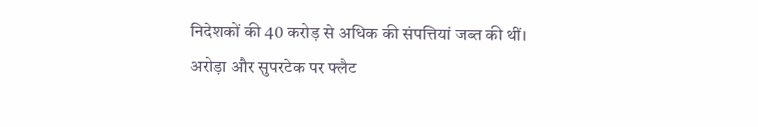निदेशकों की 40 करोड़ से अधिक की संपत्तियां जब्त की थीं।
अरोड़ा और सुपरटेक पर फ्लैट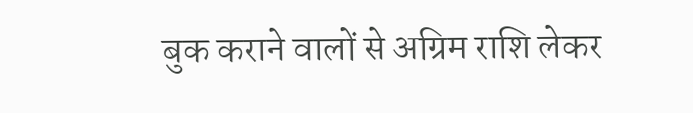बुक कराने वालों से अग्रिम राशि लेकर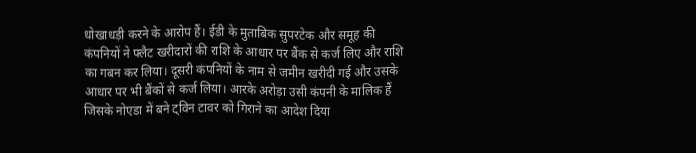धोखाधड़ी करने के आरोप हैं। ईडी के मुताबिक सुपरटेक और समूह की कंपनियों ने फ्लैट खरीदारों की राशि के आधार पर बैंक से कर्ज लिए और राशि का गबन कर लिया। दूसरी कंपनियों के नाम से जमीन खरीदी गई और उसके आधार पर भी बैंकों से कर्ज लिया। आरके अरोड़ा उसी कंपनी के मालिक हैं जिसके नोएडा में बने ट्विन टावर को गिराने का आदेश दिया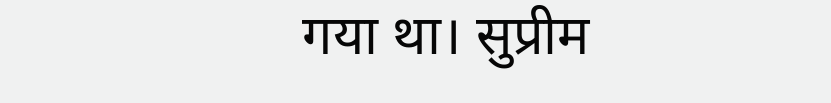गया था। सुप्रीम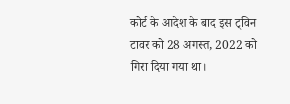कोर्ट के आदेश के बाद इस ट्विन टावर को 28 अगस्त, 2022 को गिरा दिया गया था।